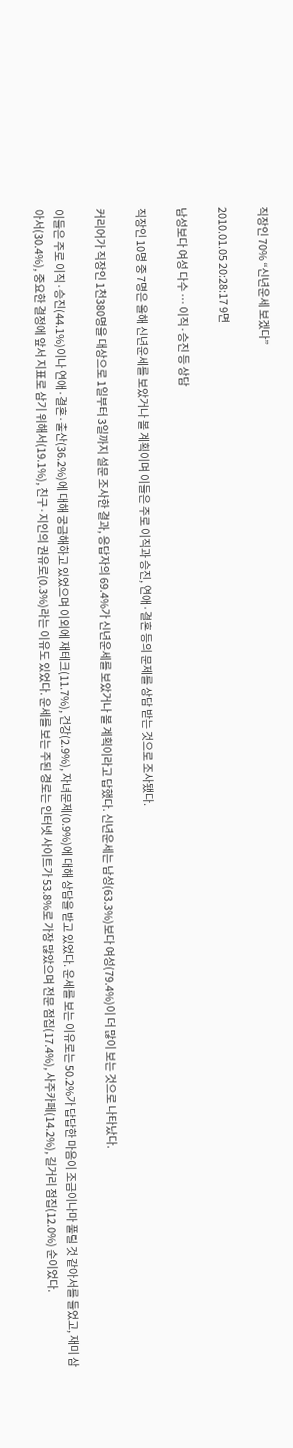직장인 70% “신년운세 보겠다”

2010.01.05 20:28:17 9면

남성보다 여성 다수 … 이직·승진 등 상담

직장인 10명 중 7명은 올해 신년운세를 보았거나 볼 계획이며 이들은 주로 이직과 승진, 연애·결혼 등의 문제를 상담 받는 것으로 조사됐다.

커리어가 직장인 1천380명을 대상으로 1일부터 3일까지 설문 조사한 결과, 응답자의 69.4%가 신년운세를 보았거나 볼 계획이라고 답했다. 신년운세는 남성(63.3%)보다 여성(79.4%)이 더 많이 보는 것으로 나타났다.

이들은 주로 이직·승진(44.1%)이나 연애·결혼·출산(36.2%)에 대해 궁금해하고 있었으며 이외에 재테크(11.7%), 건강(2.9%), 자녀문제(0.9%)에 대해 상담을 받고 있었다. 운세를 보는 이유로는 50.2%가 답답한 마음이 조금이나마 풀릴 것 같아서를 들었고, 재미 삼아서(30.4%), 중요한 결정에 앞서 지표로 삼기 위해서(19.1%), 친구·지인의 권유로(0.3%)라는 이유도 있었다. 운세를 보는 주된 경로는 인터넷 사이트가 53.8%로 가장 많았으며 전문 점집(17.4%), 사주카페(14.2%), 길거리 점집(12.0%) 순이었다.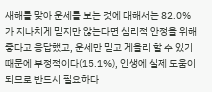새해를 맞아 운세를 보는 것에 대해서는 82.0%가 지나치게 믿지만 않는다면 심리적 안정을 위해 좋다고 응답했고, 운세만 믿고 게을리 할 수 있기 때문에 부정적이다(15.1%), 인생에 실제 도움이 되므로 반드시 필요하다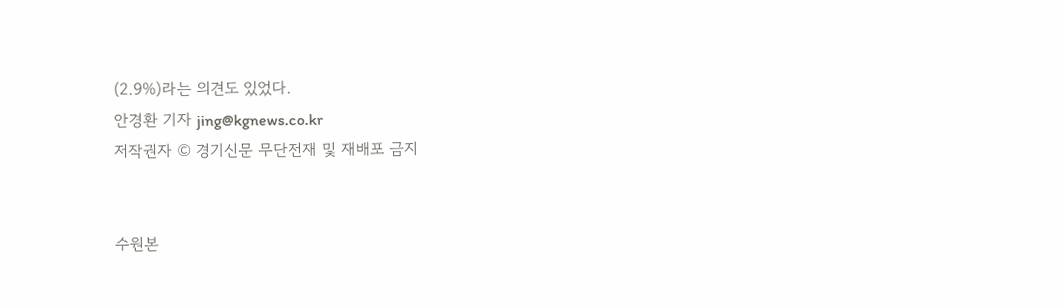(2.9%)라는 의견도 있었다.
안경환 기자 jing@kgnews.co.kr
저작권자 © 경기신문 무단전재 및 재배포 금지


수원본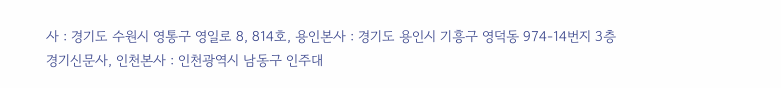사 : 경기도 수원시 영통구 영일로 8, 814호, 용인본사 : 경기도 용인시 기흥구 영덕동 974-14번지 3층 경기신문사, 인천본사 : 인천광역시 남동구 인주대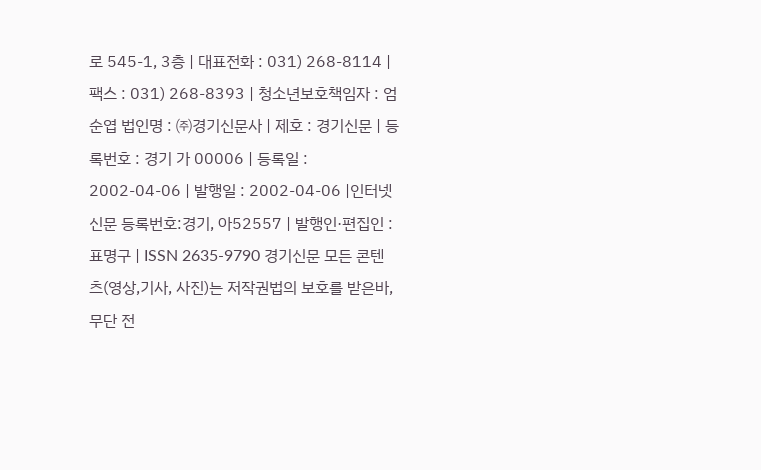로 545-1, 3층 | 대표전화 : 031) 268-8114 | 팩스 : 031) 268-8393 | 청소년보호책임자 : 엄순엽 법인명 : ㈜경기신문사 | 제호 : 경기신문 | 등록번호 : 경기 가 00006 | 등록일 : 2002-04-06 | 발행일 : 2002-04-06 |인터넷신문 등록번호:경기, 아52557 | 발행인·편집인 : 표명구 | ISSN 2635-9790 경기신문 모든 콘텐츠(영상,기사, 사진)는 저작권법의 보호를 받은바, 무단 전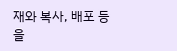재와 복사, 배포 등을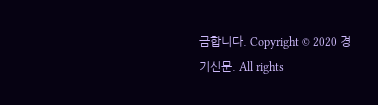금합니다. Copyright © 2020 경기신문. All rights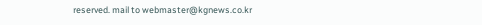reserved. mail to webmaster@kgnews.co.kr